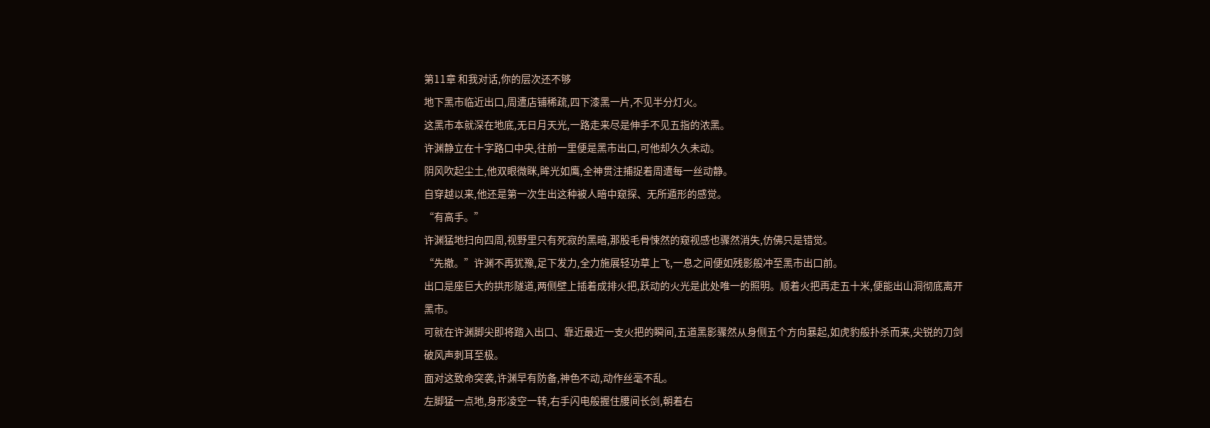第11章 和我对话,你的层次还不够
地下黑市临近出口,周遭店铺稀疏,四下漆黑一片,不见半分灯火。
这黑市本就深在地底,无日月天光,一路走来尽是伸手不见五指的浓黑。
许渊静立在十字路口中央,往前一里便是黑市出口,可他却久久未动。
阴风吹起尘土,他双眼微眯,眸光如鹰,全神贯注捕捉着周遭每一丝动静。
自穿越以来,他还是第一次生出这种被人暗中窥探、无所遁形的感觉。
“有高手。”
许渊猛地扫向四周,视野里只有死寂的黑暗,那股毛骨悚然的窥视感也骤然消失,仿佛只是错觉。
“先撤。”许渊不再犹豫,足下发力,全力施展轻功草上飞,一息之间便如残影般冲至黑市出口前。
出口是座巨大的拱形隧道,两侧壁上插着成排火把,跃动的火光是此处唯一的照明。顺着火把再走五十米,便能出山洞彻底离开黑市。
可就在许渊脚尖即将踏入出口、靠近最近一支火把的瞬间,五道黑影骤然从身侧五个方向暴起,如虎豹般扑杀而来,尖锐的刀剑破风声刺耳至极。
面对这致命突袭,许渊早有防备,神色不动,动作丝毫不乱。
左脚猛一点地,身形凌空一转,右手闪电般握住腰间长剑,朝着右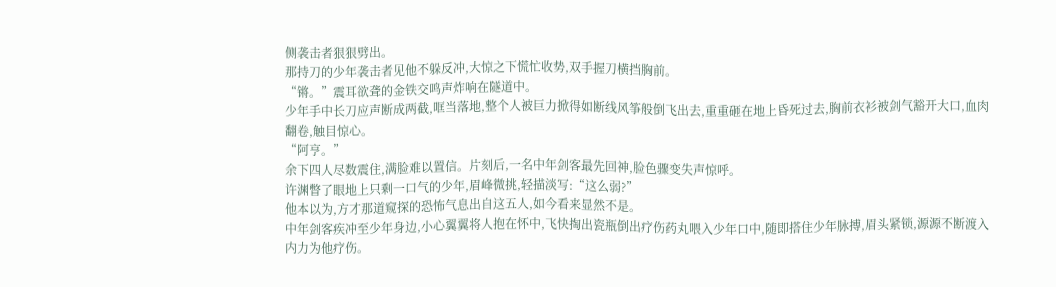侧袭击者狠狠劈出。
那持刀的少年袭击者见他不躲反冲,大惊之下慌忙收势,双手握刀横挡胸前。
“锵。”震耳欲聋的金铁交鸣声炸响在隧道中。
少年手中长刀应声断成两截,哐当落地,整个人被巨力掀得如断线风筝般倒飞出去,重重砸在地上昏死过去,胸前衣衫被剑气豁开大口,血肉翻卷,触目惊心。
“阿亨。”
余下四人尽数震住,满脸难以置信。片刻后,一名中年剑客最先回神,脸色骤变失声惊呼。
许渊瞥了眼地上只剩一口气的少年,眉峰微挑,轻描淡写:“这么弱?”
他本以为,方才那道窥探的恐怖气息出自这五人,如今看来显然不是。
中年剑客疾冲至少年身边,小心翼翼将人抱在怀中,飞快掏出瓷瓶倒出疗伤药丸喂入少年口中,随即搭住少年脉搏,眉头紧锁,源源不断渡入内力为他疗伤。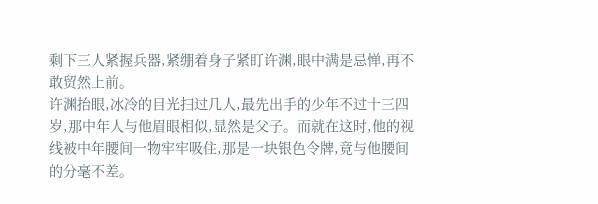剩下三人紧握兵器,紧绷着身子紧盯许渊,眼中满是忌惮,再不敢贸然上前。
许渊抬眼,冰冷的目光扫过几人,最先出手的少年不过十三四岁,那中年人与他眉眼相似,显然是父子。而就在这时,他的视线被中年腰间一物牢牢吸住,那是一块银色令牌,竟与他腰间的分毫不差。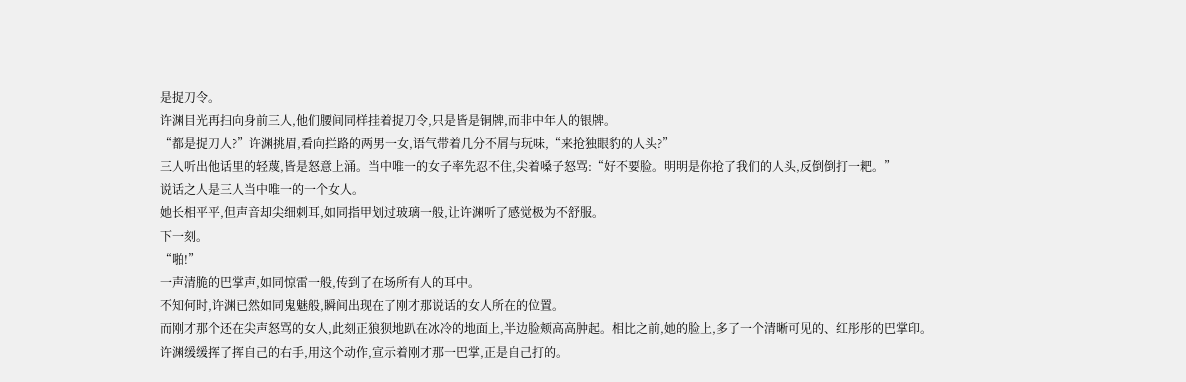是捉刀令。
许渊目光再扫向身前三人,他们腰间同样挂着捉刀令,只是皆是铜牌,而非中年人的银牌。
“都是捉刀人?”许渊挑眉,看向拦路的两男一女,语气带着几分不屑与玩味,“来抢独眼豹的人头?”
三人听出他话里的轻蔑,皆是怒意上涌。当中唯一的女子率先忍不住,尖着嗓子怒骂:“好不要脸。明明是你抢了我们的人头,反倒倒打一耙。”
说话之人是三人当中唯一的一个女人。
她长相平平,但声音却尖细刺耳,如同指甲划过玻璃一般,让许渊听了感觉极为不舒服。
下一刻。
“啪!”
一声清脆的巴掌声,如同惊雷一般,传到了在场所有人的耳中。
不知何时,许渊已然如同鬼魅般,瞬间出现在了刚才那说话的女人所在的位置。
而刚才那个还在尖声怒骂的女人,此刻正狼狈地趴在冰冷的地面上,半边脸颊高高肿起。相比之前,她的脸上,多了一个清晰可见的、红彤彤的巴掌印。
许渊缓缓挥了挥自己的右手,用这个动作,宣示着刚才那一巴掌,正是自己打的。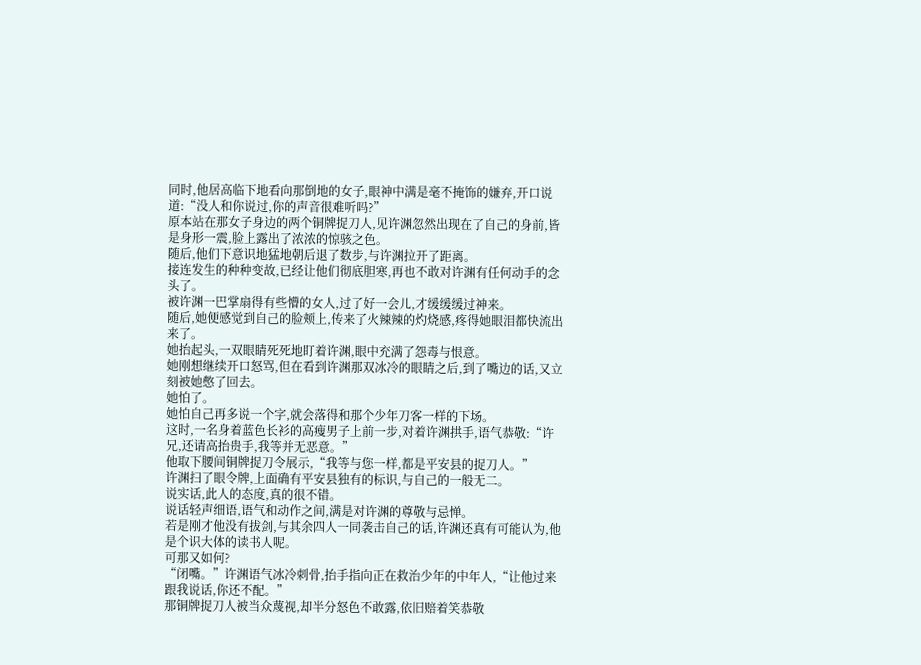同时,他居高临下地看向那倒地的女子,眼神中满是毫不掩饰的嫌弃,开口说道:“没人和你说过,你的声音很难听吗?”
原本站在那女子身边的两个铜牌捉刀人,见许渊忽然出现在了自己的身前,皆是身形一震,脸上露出了浓浓的惊骇之色。
随后,他们下意识地猛地朝后退了数步,与许渊拉开了距离。
接连发生的种种变故,已经让他们彻底胆寒,再也不敢对许渊有任何动手的念头了。
被许渊一巴掌扇得有些懵的女人,过了好一会儿,才缓缓缓过神来。
随后,她便感觉到自己的脸颊上,传来了火辣辣的灼烧感,疼得她眼泪都快流出来了。
她抬起头,一双眼睛死死地盯着许渊,眼中充满了怨毒与恨意。
她刚想继续开口怒骂,但在看到许渊那双冰冷的眼睛之后,到了嘴边的话,又立刻被她憋了回去。
她怕了。
她怕自己再多说一个字,就会落得和那个少年刀客一样的下场。
这时,一名身着蓝色长衫的高瘦男子上前一步,对着许渊拱手,语气恭敬:“许兄,还请高抬贵手,我等并无恶意。”
他取下腰间铜牌捉刀令展示,“我等与您一样,都是平安县的捉刀人。”
许渊扫了眼令牌,上面确有平安县独有的标识,与自己的一般无二。
说实话,此人的态度,真的很不错。
说话轻声细语,语气和动作之间,满是对许渊的尊敬与忌惮。
若是刚才他没有拔剑,与其余四人一同袭击自己的话,许渊还真有可能认为,他是个识大体的读书人呢。
可那又如何?
“闭嘴。”许渊语气冰冷刺骨,抬手指向正在救治少年的中年人,“让他过来跟我说话,你还不配。”
那铜牌捉刀人被当众蔑视,却半分怒色不敢露,依旧赔着笑恭敬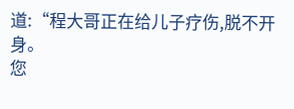道:“程大哥正在给儿子疗伤,脱不开身。
您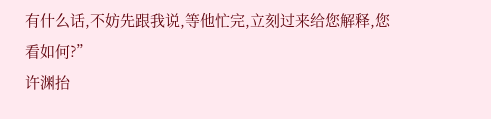有什么话,不妨先跟我说,等他忙完,立刻过来给您解释,您看如何?”
许渊抬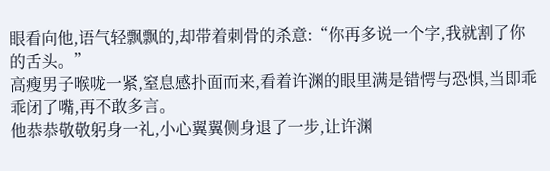眼看向他,语气轻飘飘的,却带着刺骨的杀意:“你再多说一个字,我就割了你的舌头。”
高瘦男子喉咙一紧,窒息感扑面而来,看着许渊的眼里满是错愕与恐惧,当即乖乖闭了嘴,再不敢多言。
他恭恭敬敬躬身一礼,小心翼翼侧身退了一步,让许渊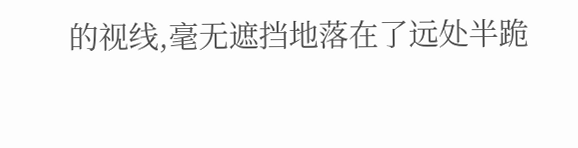的视线,毫无遮挡地落在了远处半跪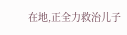在地,正全力救治儿子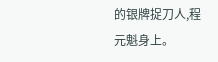的银牌捉刀人,程元魁身上。